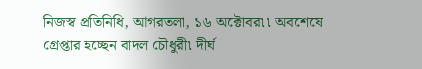নিজস্ব প্রতিনিধি, আগরতলা, ১৬ অক্টোবর৷৷ অবশেষে গ্রেপ্তার হচ্ছেন বাদল চৌধুরী৷ দীর্ঘ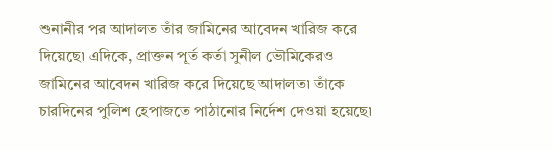শুনানীর পর আদালত তাঁর জামিনের আবেদন খারিজ করে দিয়েছে৷ এদিকে, প্রাক্তন পূর্ত কর্তা সুনীল ভৌমিকেরও জামিনের আবেদন খারিজ করে দিয়েছে আদালত৷ তাঁকে চারদিনের পুলিশ হেপাজতে পাঠানোর নির্দেশ দেওয়া হয়েছে৷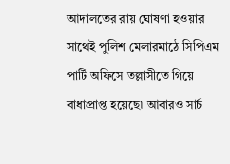আদালতের রায় ঘোষণা হওয়ার সাথেই পুলিশ মেলারমাঠে সিপিএম পার্টি অফিসে তল্লাসীতে গিয়ে বাধাপ্রাপ্ত হয়েছে৷ আবারও সার্চ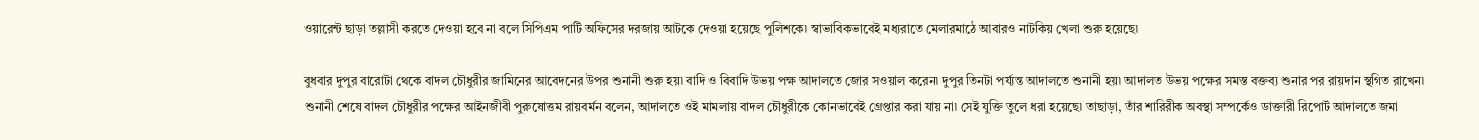ওয়ারেন্ট ছাড়া তল্লাসী করতে দেওয়া হবে না বলে সিপিএম পার্টি অফিসের দরজায় আটকে দেওয়া হয়েছে পুলিশকে৷ স্বাভাবিকভাবেই মধ্যরাতে মেলারমাঠে আবারও নাটকিয় খেলা শুরু হয়েছে৷

বুধবার দুপুর বারোটা থেকে বাদল চৌধুরীর জামিনের আবেদনের উপর শুনানী শুরু হয়৷ বাদি ও বিবাদি উভয় পক্ষ আদালতে জোর সওয়াল করেন৷ দুপুর তিনটা পর্য্যন্ত আদালতে শুনানী হয়৷ আদালত উভয় পক্ষের সমস্ত বক্তব্য শুনার পর রায়দান স্থগিত রাখেন৷ শুনানী শেষে বাদল চৌধুরীর পক্ষের আইনজীবী পুরুষোত্তম রায়বর্মন বলেন, আদালতে ওই মামলায় বাদল চৌধুরীকে কোনভাবেই গ্রেপ্তার করা যায় না৷ সেই যুক্তি তুলে ধরা হয়েছে৷ তাছাড়া, তাঁর শারিরীক অবস্থা সম্পর্কেও ডাক্তারী রিপোর্ট আদালতে জমা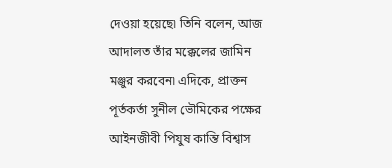দেওয়া হয়েছে৷ তিনি বলেন, আজ আদালত তাঁর মক্কেলের জামিন মঞ্জুর করবেন৷ এদিকে, প্রাক্তন পূর্তকর্তা সুনীল ভৌমিকের পক্ষের আইনজীবী পিযুষ কান্তি বিশ্বাস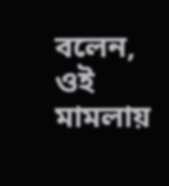বলেন, ওই মামলায়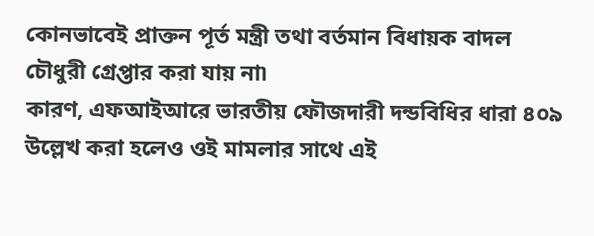কোনভাবেই প্রাক্তন পূর্ত মন্ত্রী তথা বর্তমান বিধায়ক বাদল চৌধুরী গ্রেপ্তার করা যায় না৷
কারণ, এফআইআরে ভারতীয় ফৌজদারী দন্ডবিধির ধারা ৪০৯ উল্লেখ করা হলেও ওই মামলার সাথে এই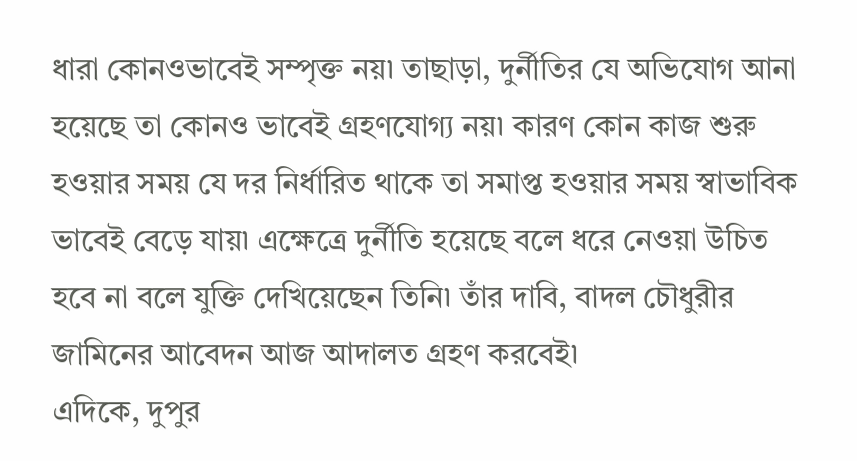ধারা কোনওভাবেই সম্পৃক্ত নয়৷ তাছাড়া, দুর্নীতির যে অভিযোগ আনা হয়েছে তা কোনও ভাবেই গ্রহণযোগ্য নয়৷ কারণ কোন কাজ শুরু হওয়ার সময় যে দর নির্ধারিত থাকে তা সমাপ্ত হওয়ার সময় স্বাভাবিক ভাবেই বেড়ে যায়৷ এক্ষেত্রে দুর্নীতি হয়েছে বলে ধরে নেওয়া উচিত হবে না বলে যুক্তি দেখিয়েছেন তিনি৷ তাঁর দাবি, বাদল চৌধুরীর জামিনের আবেদন আজ আদালত গ্রহণ করবেই৷
এদিকে, দুপুর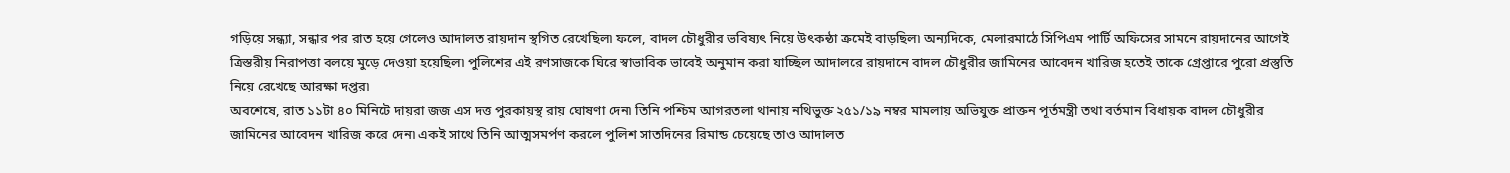গড়িয়ে সন্ধ্যা, সন্ধার পর রাত হয়ে গেলেও আদালত রায়দান স্থগিত রেখেছিল৷ ফলে, বাদল চৌধুরীর ভবিষ্যৎ নিয়ে উৎকন্ঠা ক্রমেই বাড়ছিল৷ অন্যদিকে, মেলারমাঠে সিপিএম পার্টি অফিসের সামনে রায়দানের আগেই ত্রিস্তরীয় নিরাপত্তা বলয়ে মুড়ে দেওয়া হয়েছিল৷ পুলিশের এই রণসাজকে ঘিরে স্বাভাবিক ভাবেই অনুমান করা যাচ্ছিল আদালরে রায়দানে বাদল চৌধুরীর জামিনের আবেদন খারিজ হতেই তাকে গ্রেপ্তারে পুরো প্রস্তুতি নিয়ে রেখেছে আরক্ষা দপ্তর৷
অবশেষে, রাত ১১টা ৪০ মিনিটে দায়রা জজ এস দত্ত পুরকায়স্থ রায় ঘোষণা দেন৷ তিনি পশ্চিম আগরতলা থানায় নথিভুক্ত ২৫১/১৯ নম্বর মামলায় অভিযুক্ত প্রাক্তন পূর্তমন্ত্রী তথা বর্তমান বিধায়ক বাদল চৌধুরীর জামিনের আবেদন খারিজ করে দেন৷ একই সাথে তিনি আত্মসমর্পণ করলে পুলিশ সাতদিনের রিমান্ড চেয়েছে তাও আদালত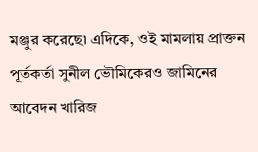মঞ্জুর করেছে৷ এদিকে, ওই মামলায় প্রাক্তন পূর্তকর্তা সুনীল ভৌমিকেরও জামিনের আবেদন খারিজ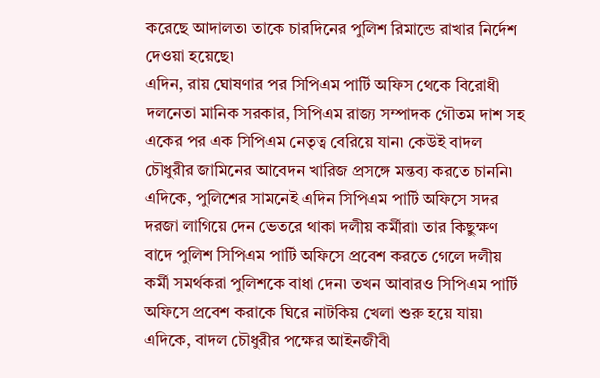করেছে আদালত৷ তাকে চারদিনের পুলিশ রিমান্ডে রাখার নির্দেশ দেওয়া হয়েছে৷
এদিন, রায় ঘোষণার পর সিপিএম পার্টি অফিস থেকে বিরোধী দলনেতা মানিক সরকার, সিপিএম রাজ্য সম্পাদক গৌতম দাশ সহ একের পর এক সিপিএম নেতৃত্ব বেরিয়ে যান৷ কেউই বাদল চৌধুরীর জামিনের আবেদন খারিজ প্রসঙ্গে মন্তব্য করতে চাননি৷ এদিকে, পুলিশের সামনেই এদিন সিপিএম পার্টি অফিসে সদর দরজা লাগিয়ে দেন ভেতরে থাকা দলীয় কর্মীরা৷ তার কিছুক্ষণ বাদে পুলিশ সিপিএম পার্টি অফিসে প্রবেশ করতে গেলে দলীয় কর্মী সমর্থকরা পুলিশকে বাধা দেন৷ তখন আবারও সিপিএম পার্টি অফিসে প্রবেশ করাকে ঘিরে নাটকিয় খেলা শুরু হয়ে যায়৷
এদিকে, বাদল চৌধুরীর পক্ষের আইনজীবী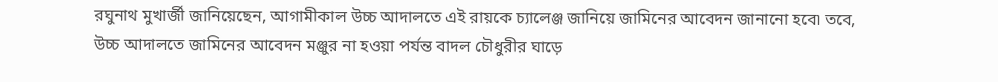রঘুনাথ মুখার্জী জানিয়েছেন, আগামীকাল উচ্চ আদালতে এই রায়কে চ্যালেঞ্জ জানিয়ে জামিনের আবেদন জানানো হবে৷ তবে, উচ্চ আদালতে জামিনের আবেদন মঞ্জুর না হওয়া পর্যন্ত বাদল চৌধুরীর ঘাড়ে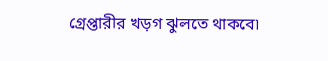গ্রেপ্তারীর খড়গ ঝুলতে থাকবে৷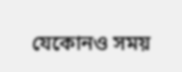যেকোনও সময়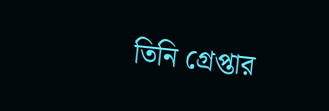তিনি গ্রেপ্তার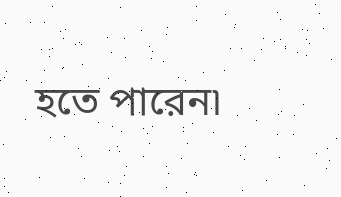হতে পারেন৷